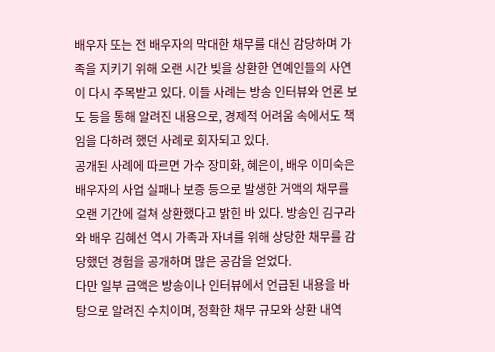배우자 또는 전 배우자의 막대한 채무를 대신 감당하며 가족을 지키기 위해 오랜 시간 빚을 상환한 연예인들의 사연이 다시 주목받고 있다. 이들 사례는 방송 인터뷰와 언론 보도 등을 통해 알려진 내용으로, 경제적 어려움 속에서도 책임을 다하려 했던 사례로 회자되고 있다.
공개된 사례에 따르면 가수 장미화, 혜은이, 배우 이미숙은 배우자의 사업 실패나 보증 등으로 발생한 거액의 채무를 오랜 기간에 걸쳐 상환했다고 밝힌 바 있다. 방송인 김구라와 배우 김혜선 역시 가족과 자녀를 위해 상당한 채무를 감당했던 경험을 공개하며 많은 공감을 얻었다.
다만 일부 금액은 방송이나 인터뷰에서 언급된 내용을 바탕으로 알려진 수치이며, 정확한 채무 규모와 상환 내역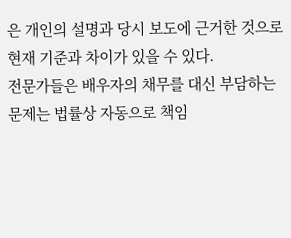은 개인의 설명과 당시 보도에 근거한 것으로 현재 기준과 차이가 있을 수 있다.
전문가들은 배우자의 채무를 대신 부담하는 문제는 법률상 자동으로 책임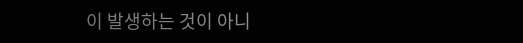이 발생하는 것이 아니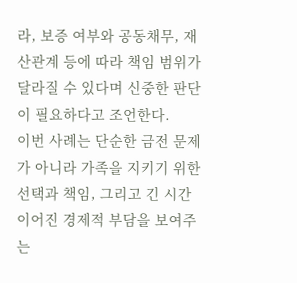라, 보증 여부와 공동채무, 재산관계 등에 따라 책임 범위가 달라질 수 있다며 신중한 판단이 필요하다고 조언한다.
이번 사례는 단순한 금전 문제가 아니라 가족을 지키기 위한 선택과 책임, 그리고 긴 시간 이어진 경제적 부담을 보여주는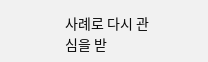사례로 다시 관심을 받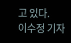고 있다.
이수정 기자